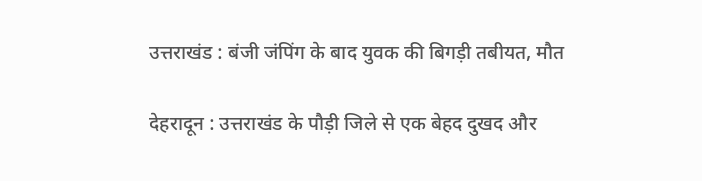उत्तराखंड : बंजी जंपिंग के बाद युवक की बिगड़ी तबीयत, मौत

देहरादून : उत्तराखंड के पौड़ी जिले से एक बेहद दुखद और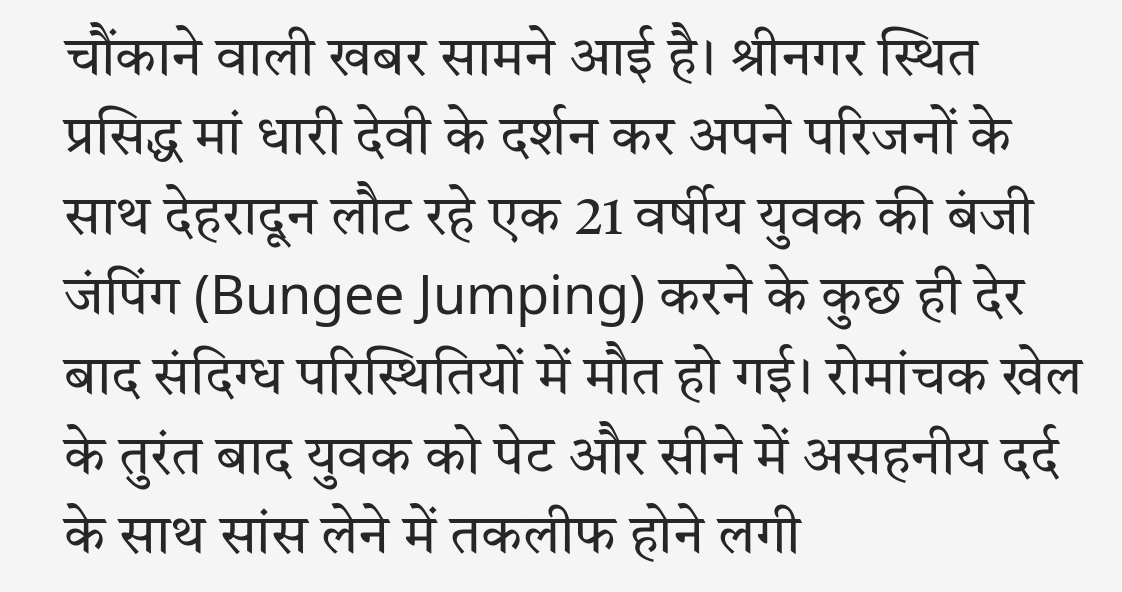चौंकाने वाली खबर सामने आई है। श्रीनगर स्थित प्रसिद्ध मां धारी देवी के दर्शन कर अपने परिजनों के साथ देहरादून लौट रहे एक 21 वर्षीय युवक की बंजी जंपिंग (Bungee Jumping) करने के कुछ ही देर बाद संदिग्ध परिस्थितियों में मौत हो गई। रोमांचक खेल के तुरंत बाद युवक को पेट और सीने में असहनीय दर्द के साथ सांस लेने में तकलीफ होने लगी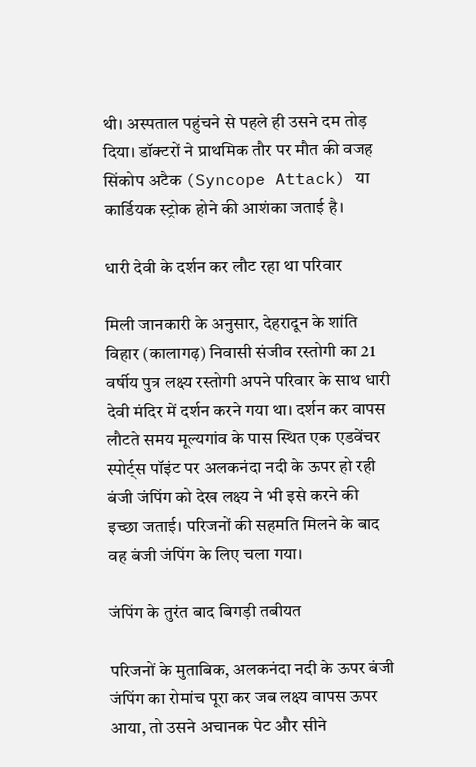थी। अस्पताल पहुंचने से पहले ही उसने दम तोड़ दिया। डॉक्टरों ने प्राथमिक तौर पर मौत की वजह सिंकोप अटैक (Syncope Attack) या कार्डियक स्ट्रोक होने की आशंका जताई है।

धारी देवी के दर्शन कर लौट रहा था परिवार

मिली जानकारी के अनुसार, देहरादून के शांति विहार (कालागढ़) निवासी संजीव रस्तोगी का 21 वर्षीय पुत्र लक्ष्य रस्तोगी अपने परिवार के साथ धारी देवी मंदिर में दर्शन करने गया था। दर्शन कर वापस लौटते समय मूल्यगांव के पास स्थित एक एडवेंचर स्पोर्ट्स पॉइंट पर अलकनंदा नदी के ऊपर हो रही बंजी जंपिंग को देख लक्ष्य ने भी इसे करने की इच्छा जताई। परिजनों की सहमति मिलने के बाद वह बंजी जंपिंग के लिए चला गया।

जंपिंग के तुरंत बाद बिगड़ी तबीयत

परिजनों के मुताबिक, अलकनंदा नदी के ऊपर बंजी जंपिंग का रोमांच पूरा कर जब लक्ष्य वापस ऊपर आया, तो उसने अचानक पेट और सीने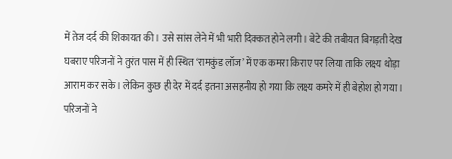में तेज दर्द की शिकायत की। उसे सांस लेने में भी भारी दिक्कत होने लगी। बेटे की तबीयत बिगड़ती देख घबराए परिजनों ने तुरंत पास में ही स्थित ‘रामकुंड लॉज’ में एक कमरा किराए पर लिया ताकि लक्ष्य थोड़ा आराम कर सके। लेकिन कुछ ही देर में दर्द इतना असहनीय हो गया कि लक्ष्य कमरे में ही बेहोश हो गया। परिजनों ने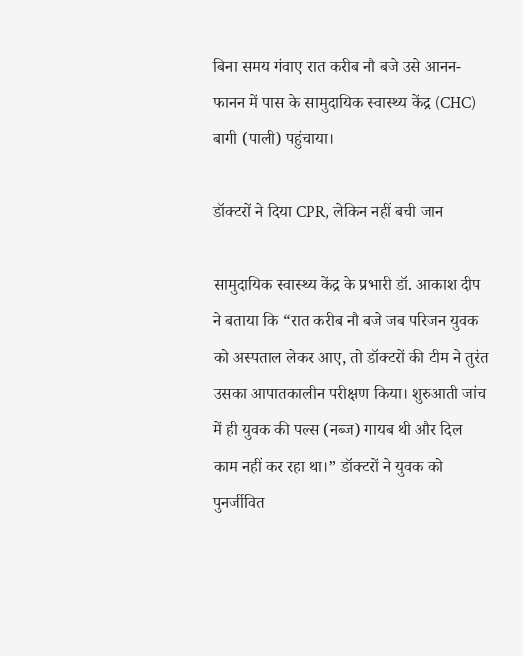बिना समय गंवाए रात करीब नौ बजे उसे आनन-फानन में पास के सामुदायिक स्वास्थ्य केंद्र (CHC) बागी (पाली) पहुंचाया।

डॉक्टरों ने दिया CPR, लेकिन नहीं बची जान

सामुदायिक स्वास्थ्य केंद्र के प्रभारी डॉ. आकाश दीप ने बताया कि “रात करीब नौ बजे जब परिजन युवक को अस्पताल लेकर आए, तो डॉक्टरों की टीम ने तुरंत उसका आपातकालीन परीक्षण किया। शुरुआती जांच में ही युवक की पल्स (नब्ज) गायब थी और दिल काम नहीं कर रहा था।” डॉक्टरों ने युवक को पुनर्जीवित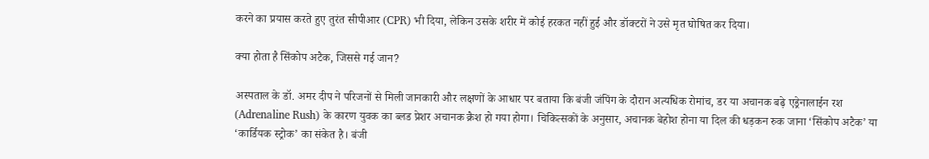करने का प्रयास करते हुए तुरंत सीपीआर (CPR) भी दिया, लेकिन उसके शरीर में कोई हरकत नहीं हुई और डॉक्टरों ने उसे मृत घोषित कर दिया।

क्या होता है सिंकोप अटैक, जिससे गई जान?

अस्पताल के डॉ. अमर दीप ने परिजनों से मिली जानकारी और लक्षणों के आधार पर बताया कि बंजी जंपिंग के दौरान अत्यधिक रोमांच, डर या अचानक बढ़े एड्रेनालाईन रश (Adrenaline Rush) के कारण युवक का ब्लड प्रेशर अचानक क्रैश हो गया होगा। चिकित्सकों के अनुसार, अचानक बेहोश होना या दिल की धड़कन रुक जाना ‘सिंकोप अटैक’ या ‘कार्डियक स्ट्रोक’ का संकेत है। बंजी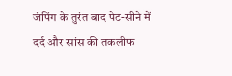जंपिंग के तुरंत बाद पेट-सीने में दर्द और सांस की तकलीफ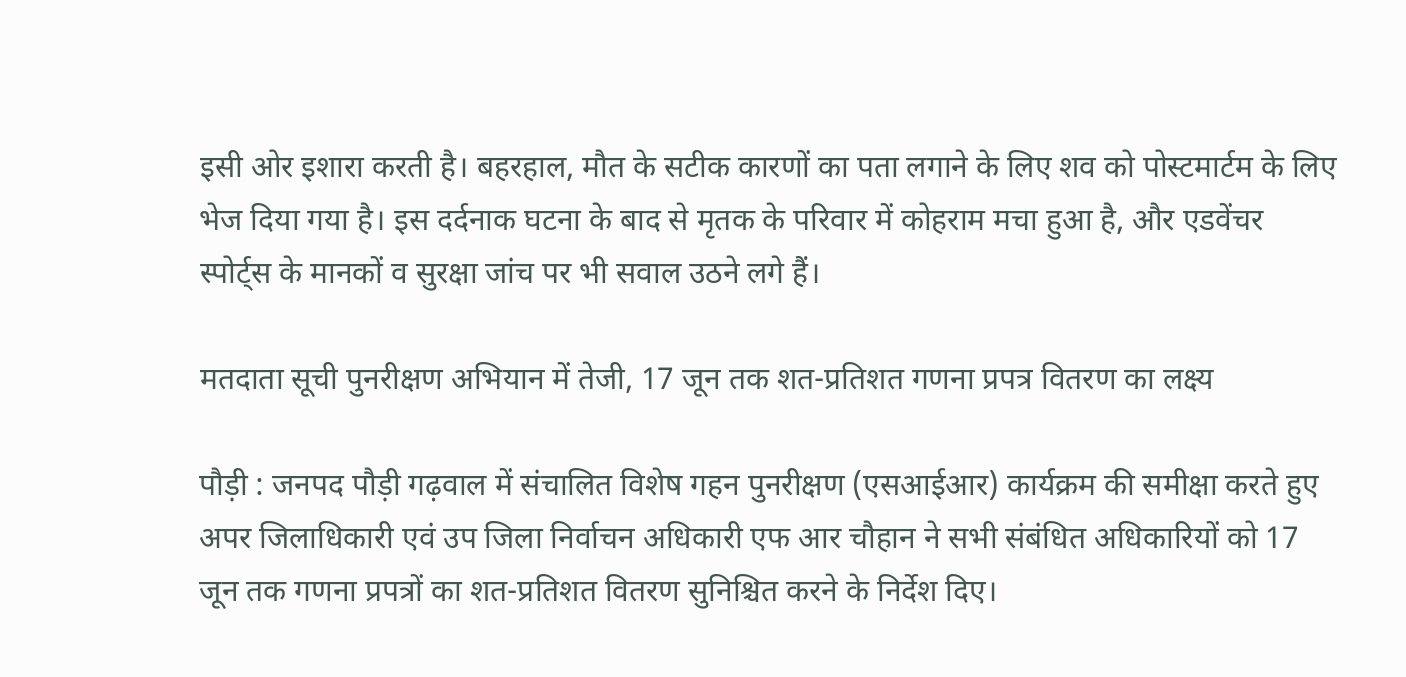इसी ओर इशारा करती है। बहरहाल, मौत के सटीक कारणों का पता लगाने के लिए शव को पोस्टमार्टम के लिए भेज दिया गया है। इस दर्दनाक घटना के बाद से मृतक के परिवार में कोहराम मचा हुआ है, और एडवेंचर स्पोर्ट्स के मानकों व सुरक्षा जांच पर भी सवाल उठने लगे हैं।

मतदाता सूची पुनरीक्षण अभियान में तेजी, 17 जून तक शत-प्रतिशत गणना प्रपत्र वितरण का लक्ष्य

पौड़ी : जनपद पौड़ी गढ़वाल में संचालित विशेष गहन पुनरीक्षण (एसआईआर) कार्यक्रम की समीक्षा करते हुए अपर जिलाधिकारी एवं उप जिला निर्वाचन अधिकारी एफ आर चौहान ने सभी संबंधित अधिकारियों को 17 जून तक गणना प्रपत्रों का शत-प्रतिशत वितरण सुनिश्चित करने के निर्देश दिए।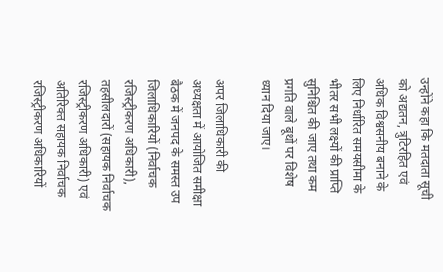उन्होंने कहा कि मतदाता सूची को अद्यतन, त्रुटिरहित एवं अधिक विश्वसनीय बनाने के लिए निर्धारित समयसीमा के भीतर सभी लक्ष्यों की प्राप्ति सुनिश्चित की जाए तथा कम प्रगति वाले बूथों पर विशेष ध्यान दिया जाए।

अपर जिलाधिकारी की अध्यक्षता में आयोजित समीक्षा बैठक में जनपद के समस्त उप जिलाधिकारियों (निर्वाचक रजिस्ट्रीकरण अधिकारी), तहसीलदारों (सहायक निर्वाचक रजिस्ट्रीकरण अधिकारी) एवं अतिरिक्त सहायक निर्वाचक रजिस्ट्रीकरण अधिकारियों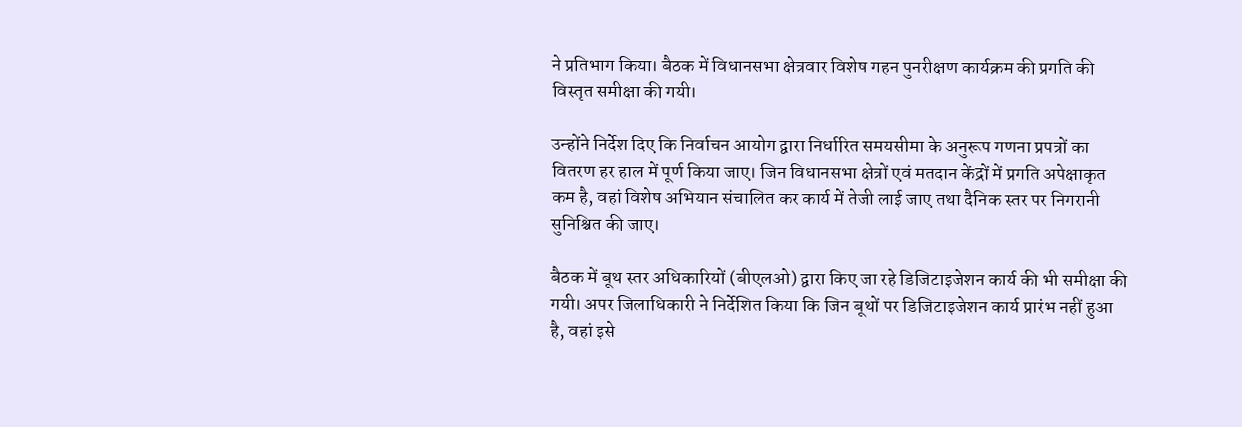ने प्रतिभाग किया। बैठक में विधानसभा क्षेत्रवार विशेष गहन पुनरीक्षण कार्यक्रम की प्रगति की विस्तृत समीक्षा की गयी।

उन्होंने निर्देश दिए कि निर्वाचन आयोग द्वारा निर्धारित समयसीमा के अनुरूप गणना प्रपत्रों का वितरण हर हाल में पूर्ण किया जाए। जिन विधानसभा क्षेत्रों एवं मतदान केंद्रों में प्रगति अपेक्षाकृत कम है, वहां विशेष अभियान संचालित कर कार्य में तेजी लाई जाए तथा दैनिक स्तर पर निगरानी सुनिश्चित की जाए।

बैठक में बूथ स्तर अधिकारियों (बीएलओ) द्वारा किए जा रहे डिजिटाइजेशन कार्य की भी समीक्षा की गयी। अपर जिलाधिकारी ने निर्देशित किया कि जिन बूथों पर डिजिटाइजेशन कार्य प्रारंभ नहीं हुआ है, वहां इसे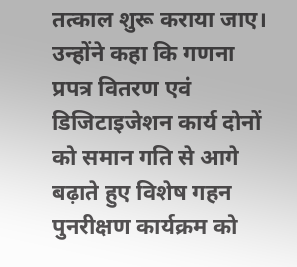तत्काल शुरू कराया जाए। उन्होंने कहा कि गणना प्रपत्र वितरण एवं डिजिटाइजेशन कार्य दोनों को समान गति से आगे बढ़ाते हुए विशेष गहन पुनरीक्षण कार्यक्रम को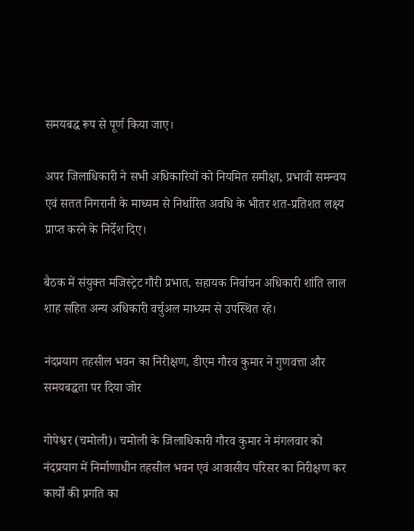समयबद्ध रूप से पूर्ण किया जाए।

अपर जिलाधिकारी ने सभी अधिकारियों को नियमित समीक्षा, प्रभावी समन्वय एवं सतत निगरानी के माध्यम से निर्धारित अवधि के भीतर शत-प्रतिशत लक्ष्य प्राप्त करने के निर्देश दिए।

बैठक में संयुक्त मजिस्ट्रेट गौरी प्रभात, सहायक निर्वाचन अधिकारी शांति लाल शाह सहित अन्य अधिकारी वर्चुअल माध्यम से उपस्थित रहे।

नंदप्रयाग तहसील भवन का निरीक्षण, डीएम गौरव कुमार ने गुणवत्ता और समयबद्धता पर दिया जोर

गोपेश्वर (चमोली)। चमोली के जिलाधिकारी गौरव कुमार ने मंगलवार को नंदप्रयाग में निर्माणाधीन तहसील भवन एवं आवासीय परिसर का निरीक्षण कर कार्यों की प्रगति का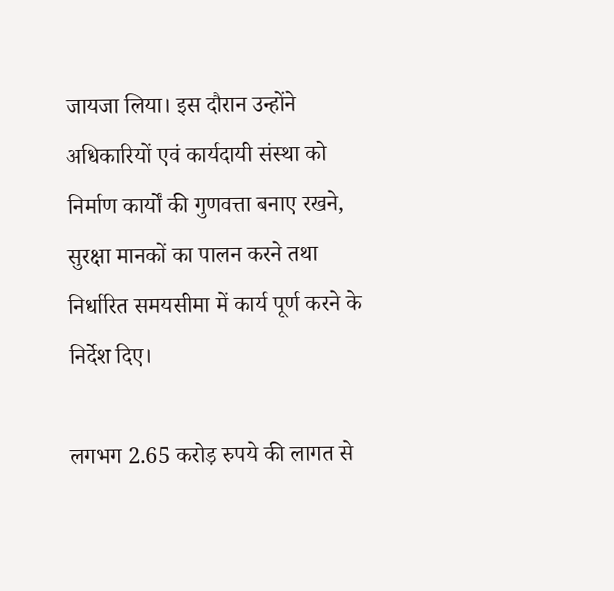जायजा लिया। इस दौरान उन्होंने अधिकारियों एवं कार्यदायी संस्था को निर्माण कार्यों की गुणवत्ता बनाए रखने, सुरक्षा मानकों का पालन करने तथा निर्धारित समयसीमा में कार्य पूर्ण करने के निर्देश दिए।

लगभग 2.65 करोड़ रुपये की लागत से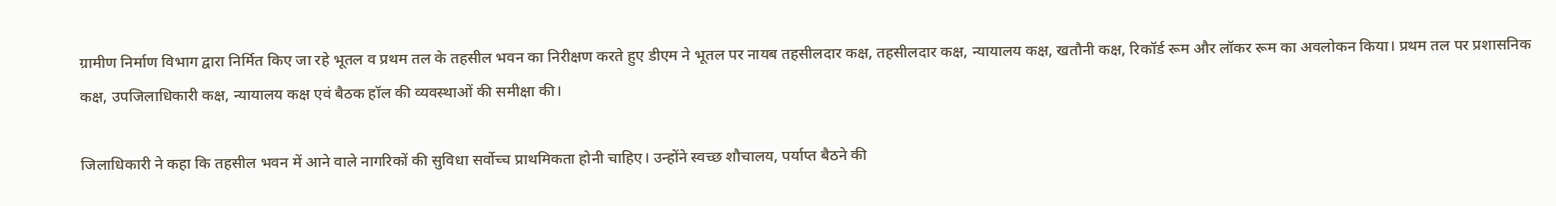ग्रामीण निर्माण विभाग द्वारा निर्मित किए जा रहे भूतल व प्रथम तल के तहसील भवन का निरीक्षण करते हुए डीएम ने भूतल पर नायब तहसीलदार कक्ष, तहसीलदार कक्ष, न्यायालय कक्ष, खतौनी कक्ष, रिकॉर्ड रूम और लॉकर रूम का अवलोकन किया। प्रथम तल पर प्रशासनिक कक्ष, उपजिलाधिकारी कक्ष, न्यायालय कक्ष एवं बैठक हॉल की व्यवस्थाओं की समीक्षा की।

जिलाधिकारी ने कहा कि तहसील भवन में आने वाले नागरिकों की सुविधा सर्वोच्च प्राथमिकता होनी चाहिए। उन्होंने स्वच्छ शौचालय, पर्याप्त बैठने की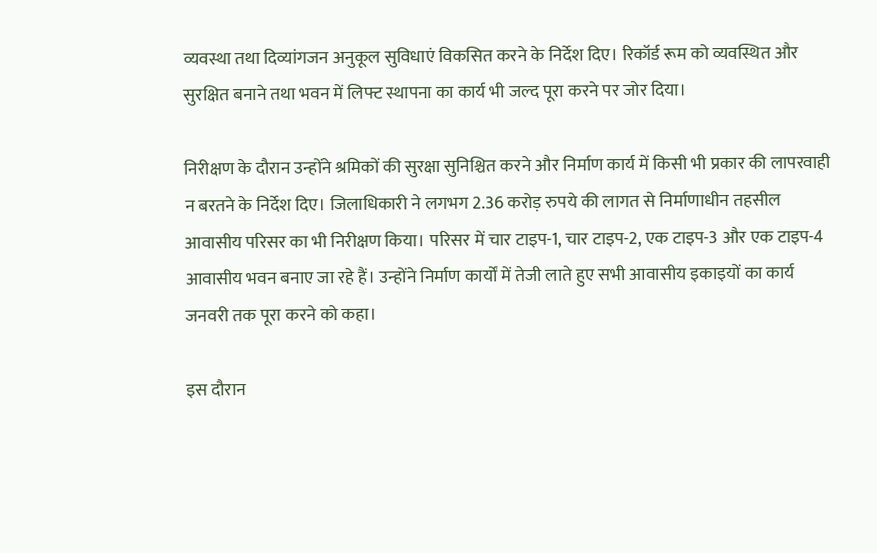व्यवस्था तथा दिव्यांगजन अनुकूल सुविधाएं विकसित करने के निर्देश दिए। रिकॉर्ड रूम को व्यवस्थित और सुरक्षित बनाने तथा भवन में लिफ्ट स्थापना का कार्य भी जल्द पूरा करने पर जोर दिया।

निरीक्षण के दौरान उन्होंने श्रमिकों की सुरक्षा सुनिश्चित करने और निर्माण कार्य में किसी भी प्रकार की लापरवाही न बरतने के निर्देश दिए। जिलाधिकारी ने लगभग 2.36 करोड़ रुपये की लागत से निर्माणाधीन तहसील आवासीय परिसर का भी निरीक्षण किया। परिसर में चार टाइप-1, चार टाइप-2, एक टाइप-3 और एक टाइप-4 आवासीय भवन बनाए जा रहे हैं। उन्होंने निर्माण कार्यों में तेजी लाते हुए सभी आवासीय इकाइयों का कार्य जनवरी तक पूरा करने को कहा।

इस दौरान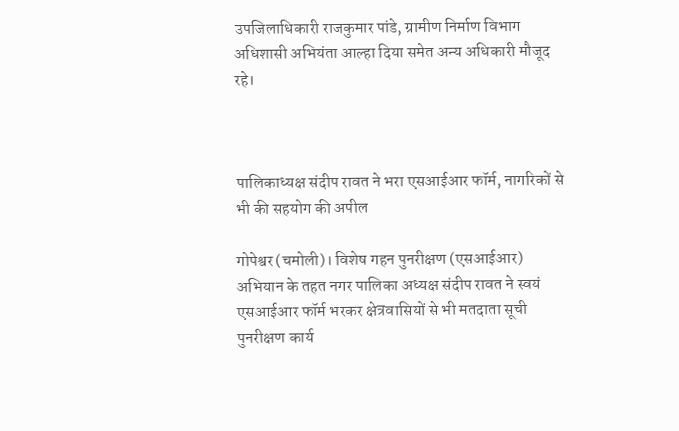उपजिलाधिकारी राजकुमार पांडे, ग्रामीण निर्माण विभाग अधिशासी अभियंता आल्हा दिया समेत अन्य अधिकारी मौजूद रहे।



पालिकाध्यक्ष संदीप रावत ने भरा एसआईआर फॉर्म, नागरिकों से भी की सहयोग की अपील

गोपेश्वर (चमोली)। विशेष गहन पुनरीक्षण (एसआईआर) अभियान के तहत नगर पालिका अध्यक्ष संदीप रावत ने स्वयं एसआईआर फॉर्म भरकर क्षेत्रवासियों से भी मतदाता सूची पुनरीक्षण कार्य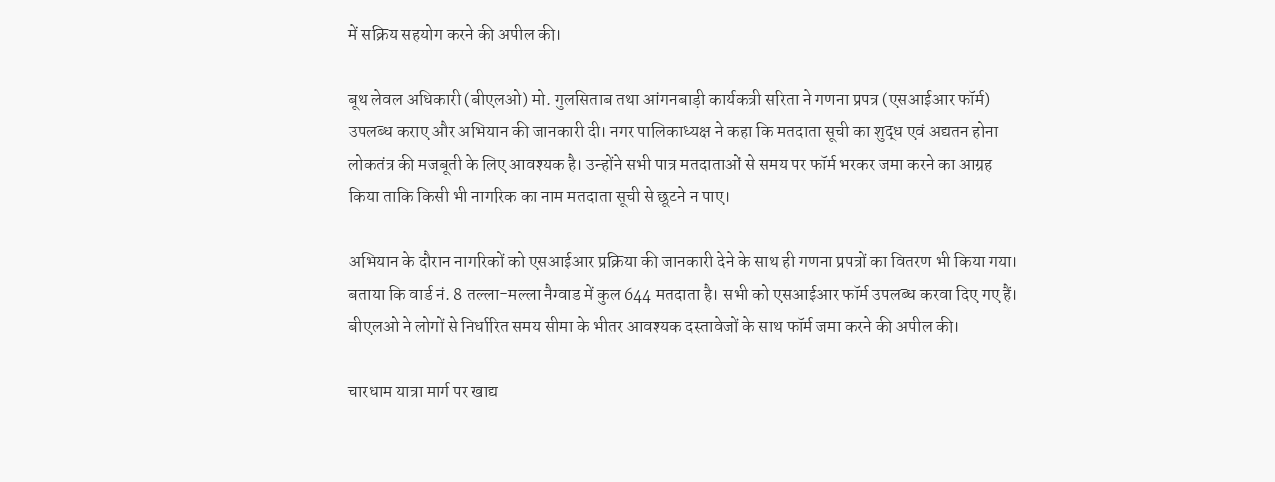में सक्रिय सहयोग करने की अपील की।

बूथ लेवल अधिकारी (बीएलओ) मो. गुलसिताब तथा आंगनबाड़ी कार्यकत्री सरिता ने गणना प्रपत्र (एसआईआर फॉर्म) उपलब्ध कराए और अभियान की जानकारी दी। नगर पालिकाध्यक्ष ने कहा कि मतदाता सूची का शुद्ध एवं अद्यतन होना लोकतंत्र की मजबूती के लिए आवश्यक है। उन्होंने सभी पात्र मतदाताओं से समय पर फॉर्म भरकर जमा करने का आग्रह किया ताकि किसी भी नागरिक का नाम मतदाता सूची से छूटने न पाए।

अभियान के दौरान नागरिकों को एसआईआर प्रक्रिया की जानकारी देने के साथ ही गणना प्रपत्रों का वितरण भी किया गया। बताया कि वार्ड नं. 8 तल्ला-मल्ला नैग्वाड में कुल 644 मतदाता है। सभी को एसआईआर फॉर्म उपलब्ध करवा दिए गए हैं। बीएलओ ने लोगों से निर्धारित समय सीमा के भीतर आवश्यक दस्तावेजों के साथ फॉर्म जमा करने की अपील की।

चारधाम यात्रा मार्ग पर खाद्य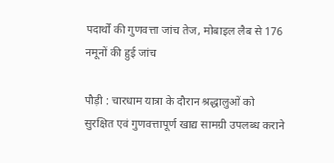पदार्थों की गुणवत्ता जांच तेज, मोबाइल लैब से 176 नमूनों की हुई जांच

पौड़ी : चारधाम यात्रा के दौरान श्रद्धालुओं को सुरक्षित एवं गुणवत्तापूर्ण खाद्य सामग्री उपलब्ध कराने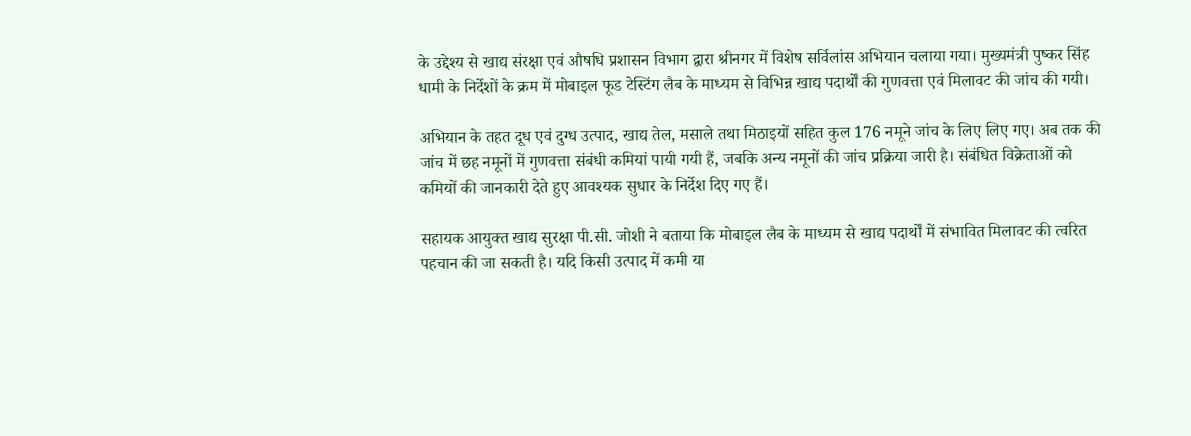के उद्देश्य से खाद्य संरक्षा एवं औषधि प्रशासन विभाग द्वारा श्रीनगर में विशेष सर्विलांस अभियान चलाया गया। मुख्यमंत्री पुष्कर सिंह धामी के निर्देशों के क्रम में मोबाइल फूड टेस्टिंग लैब के माध्यम से विभिन्न खाद्य पदार्थों की गुणवत्ता एवं मिलावट की जांच की गयी।

अभियान के तहत दूध एवं दुग्ध उत्पाद, खाद्य तेल, मसाले तथा मिठाइयों सहित कुल 176 नमूने जांच के लिए लिए गए। अब तक की जांच में छह नमूनों में गुणवत्ता संबंधी कमियां पायी गयी हैं, जबकि अन्य नमूनों की जांच प्रक्रिया जारी है। संबंधित विक्रेताओं को कमियों की जानकारी देते हुए आवश्यक सुधार के निर्देश दिए गए हैं।

सहायक आयुक्त खाद्य सुरक्षा पी.सी. जोशी ने बताया कि मोबाइल लैब के माध्यम से खाद्य पदार्थों में संभावित मिलावट की त्वरित पहचान की जा सकती है। यदि किसी उत्पाद में कमी या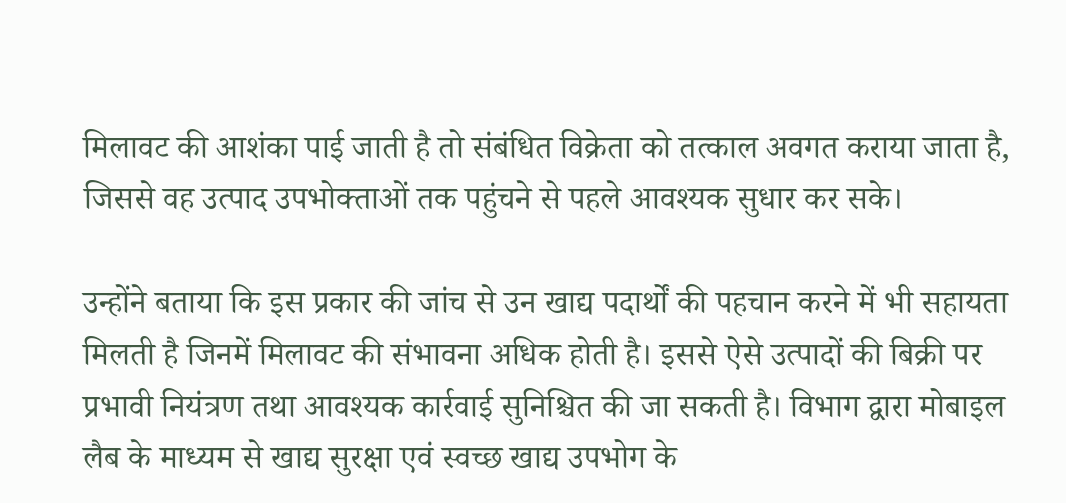मिलावट की आशंका पाई जाती है तो संबंधित विक्रेता को तत्काल अवगत कराया जाता है, जिससे वह उत्पाद उपभोक्ताओं तक पहुंचने से पहले आवश्यक सुधार कर सके।

उन्होंने बताया कि इस प्रकार की जांच से उन खाद्य पदार्थों की पहचान करने में भी सहायता मिलती है जिनमें मिलावट की संभावना अधिक होती है। इससे ऐसे उत्पादों की बिक्री पर प्रभावी नियंत्रण तथा आवश्यक कार्रवाई सुनिश्चित की जा सकती है। विभाग द्वारा मोबाइल लैब के माध्यम से खाद्य सुरक्षा एवं स्वच्छ खाद्य उपभोग के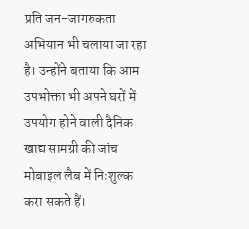प्रति जन-जागरुकता अभियान भी चलाया जा रहा है। उन्होंने बताया कि आम उपभोक्ता भी अपने घरों में उपयोग होने वाली दैनिक खाद्य सामग्री की जांच मोबाइल लैब में निःशुल्क करा सकते हैं।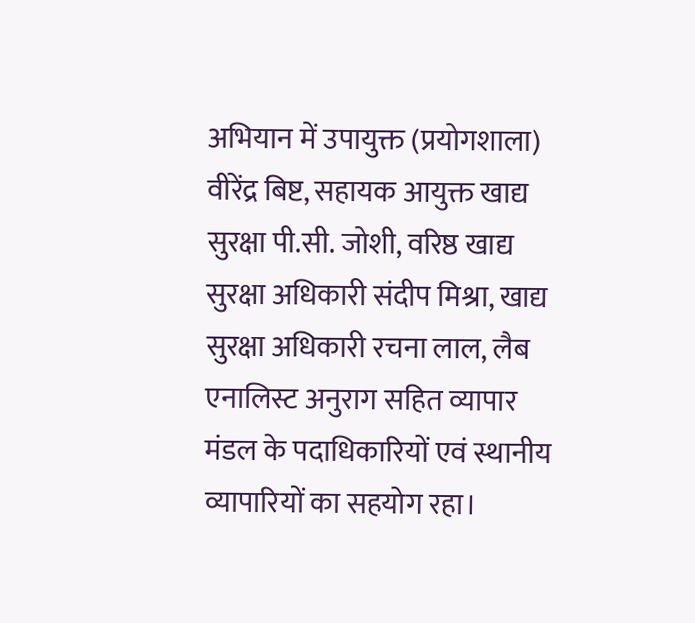अभियान में उपायुक्त (प्रयोगशाला) वीरेंद्र बिष्ट, सहायक आयुक्त खाद्य सुरक्षा पी.सी. जोशी, वरिष्ठ खाद्य सुरक्षा अधिकारी संदीप मिश्रा, खाद्य सुरक्षा अधिकारी रचना लाल, लैब एनालिस्ट अनुराग सहित व्यापार मंडल के पदाधिकारियों एवं स्थानीय व्यापारियों का सहयोग रहा।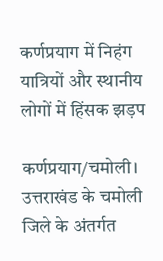कर्णप्रयाग में निहंग यात्रियों और स्थानीय लोगों में हिंसक झड़प

कर्णप्रयाग/चमोली। उत्तराखंड के चमोली जिले के अंतर्गत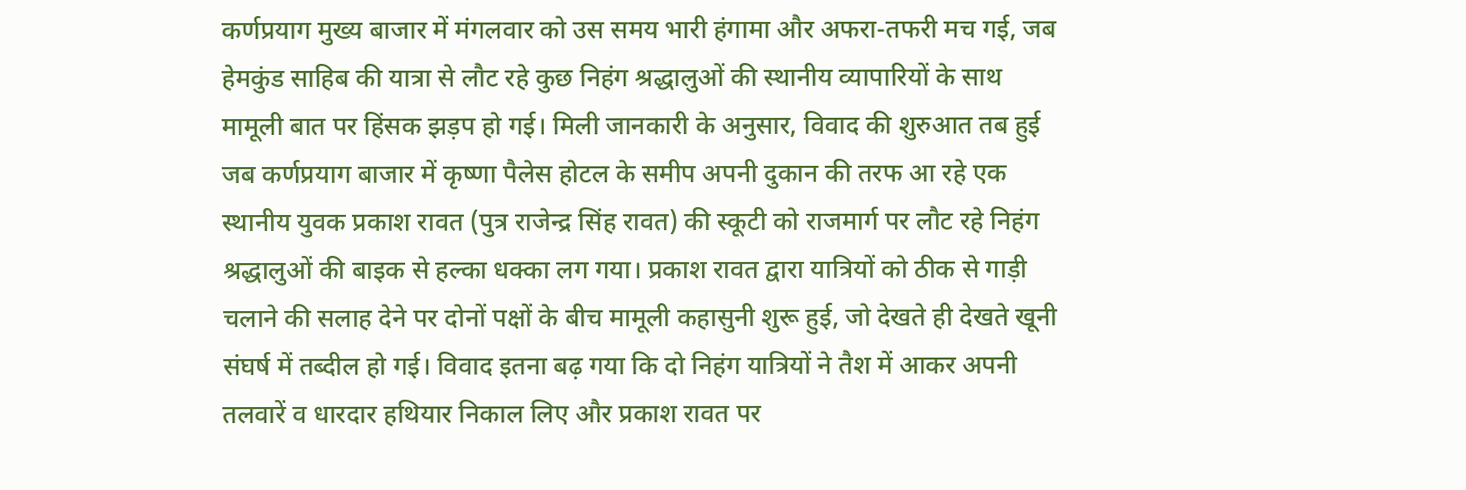कर्णप्रयाग मुख्य बाजार में मंगलवार को उस समय भारी हंगामा और अफरा-तफरी मच गई, जब हेमकुंड साहिब की यात्रा से लौट रहे कुछ निहंग श्रद्धालुओं की स्थानीय व्यापारियों के साथ मामूली बात पर हिंसक झड़प हो गई। मिली जानकारी के अनुसार, विवाद की शुरुआत तब हुई जब कर्णप्रयाग बाजार में कृष्णा पैलेस होटल के समीप अपनी दुकान की तरफ आ रहे एक स्थानीय युवक प्रकाश रावत (पुत्र राजेन्द्र सिंह रावत) की स्कूटी को राजमार्ग पर लौट रहे निहंग श्रद्धालुओं की बाइक से हल्का धक्का लग गया। प्रकाश रावत द्वारा यात्रियों को ठीक से गाड़ी चलाने की सलाह देने पर दोनों पक्षों के बीच मामूली कहासुनी शुरू हुई, जो देखते ही देखते खूनी संघर्ष में तब्दील हो गई। विवाद इतना बढ़ गया कि दो निहंग यात्रियों ने तैश में आकर अपनी तलवारें व धारदार हथियार निकाल लिए और प्रकाश रावत पर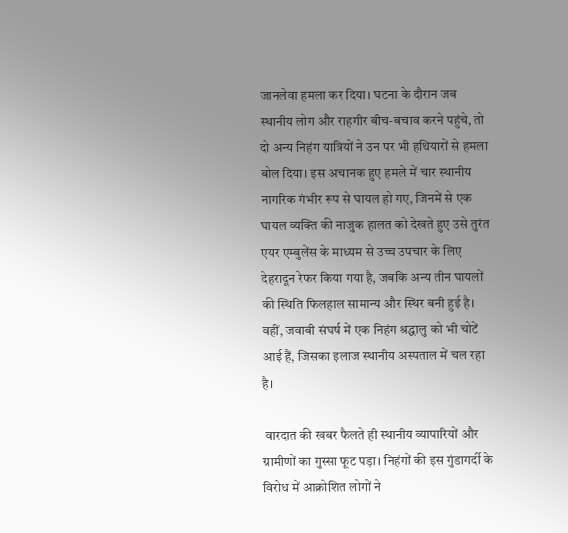जानलेवा हमला कर दिया। घटना के दौरान जब स्थानीय लोग और राहगीर बीच-बचाव करने पहुंचे, तो दो अन्य निहंग यात्रियों ने उन पर भी हथियारों से हमला बोल दिया। इस अचानक हुए हमले में चार स्थानीय नागरिक गंभीर रूप से घायल हो गए, जिनमें से एक घायल व्यक्ति की नाजुक हालत को देखते हुए उसे तुरंत एयर एम्बुलेंस के माध्यम से उच्च उपचार के लिए देहरादून रेफर किया गया है, जबकि अन्य तीन घायलों की स्थिति फिलहाल सामान्य और स्थिर बनी हुई है। वहीं, जवाबी संघर्ष में एक निहंग श्रद्धालु को भी चोटें आई हैं, जिसका इलाज स्थानीय अस्पताल में चल रहा है।

 वारदात की खबर फैलते ही स्थानीय व्यापारियों और ग्रामीणों का गुस्सा फूट पड़ा। निहंगों की इस गुंडागर्दी के विरोध में आक्रोशित लोगों ने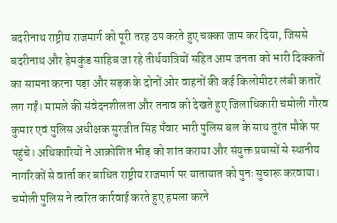बदरीनाथ राष्ट्रीय राजमार्ग को पूरी तरह ठप करते हुए चक्का जाम कर दिया, जिससे बदरीनाथ और हेमकुंड साहिब जा रहे तीर्थयात्रियों सहित आम जनता को भारी दिक्कतों का सामना करना पड़ा और सड़क के दोनों ओर वाहनों की कई किलोमीटर लंबी कतारें लग गईं। मामले की संवेदनशीलता और तनाव को देखते हुए जिलाधिकारी चमोली गौरव कुमार एवं पुलिस अधीक्षक सुरजीत सिंह पँवार भारी पुलिस बल के साथ तुरंत मौके पर पहुंचे। अधिकारियों ने आक्रोशित भीड़ को शांत कराया और संयुक्त प्रयासों से स्थानीय नागरिकों से वार्ता कर बाधित राष्ट्रीय राजमार्ग पर यातायात को पुनः सुचारू करवाया। चमोली पुलिस ने त्वरित कार्रवाई करते हुए हमला करने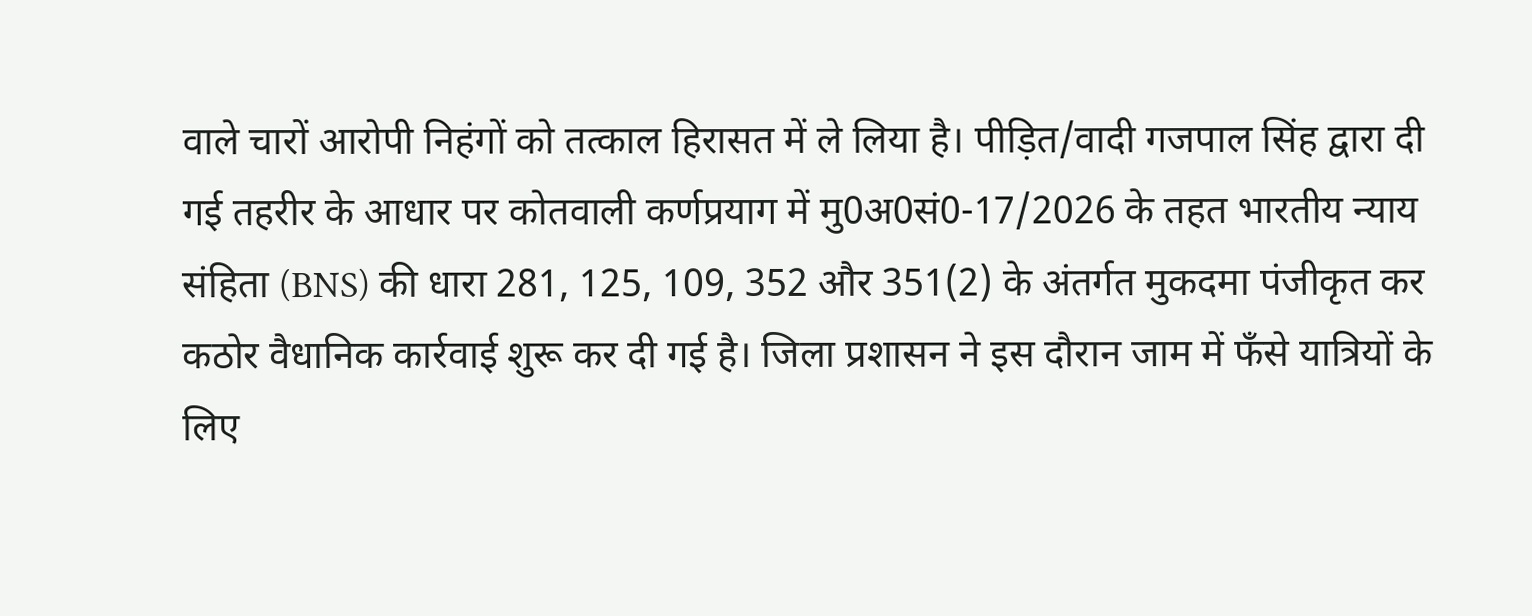वाले चारों आरोपी निहंगों को तत्काल हिरासत में ले लिया है। पीड़ित/वादी गजपाल सिंह द्वारा दी गई तहरीर के आधार पर कोतवाली कर्णप्रयाग में मु0अ0सं0-17/2026 के तहत भारतीय न्याय संहिता (BNS) की धारा 281, 125, 109, 352 और 351(2) के अंतर्गत मुकदमा पंजीकृत कर कठोर वैधानिक कार्रवाई शुरू कर दी गई है। जिला प्रशासन ने इस दौरान जाम में फँसे यात्रियों के लिए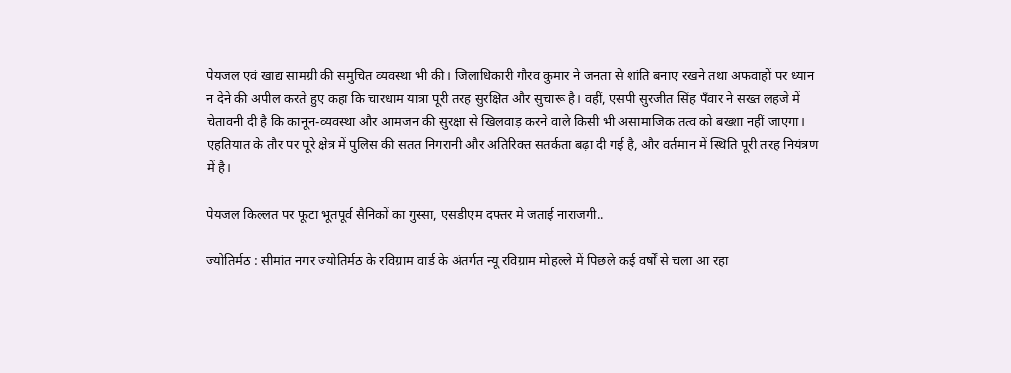पेयजल एवं खाद्य सामग्री की समुचित व्यवस्था भी की। जिलाधिकारी गौरव कुमार ने जनता से शांति बनाए रखने तथा अफवाहों पर ध्यान न देने की अपील करते हुए कहा कि चारधाम यात्रा पूरी तरह सुरक्षित और सुचारू है। वहीं, एसपी सुरजीत सिंह पँवार ने सख्त लहजे में चेतावनी दी है कि कानून-व्यवस्था और आमजन की सुरक्षा से खिलवाड़ करने वाले किसी भी असामाजिक तत्व को बख्शा नहीं जाएगा। एहतियात के तौर पर पूरे क्षेत्र में पुलिस की सतत निगरानी और अतिरिक्त सतर्कता बढ़ा दी गई है, और वर्तमान में स्थिति पूरी तरह नियंत्रण में है।

पेयजल किल्लत पर फूटा भूतपूर्व सैनिकों का गुस्सा, एसडीएम दफ्तर मे जताई नाराजगी..

ज्योतिर्मठ : सीमांत नगर ज्योतिर्मठ के रविग्राम वार्ड के अंतर्गत न्यू रविग्राम मोहल्ले में पिछले कई वर्षों से चला आ रहा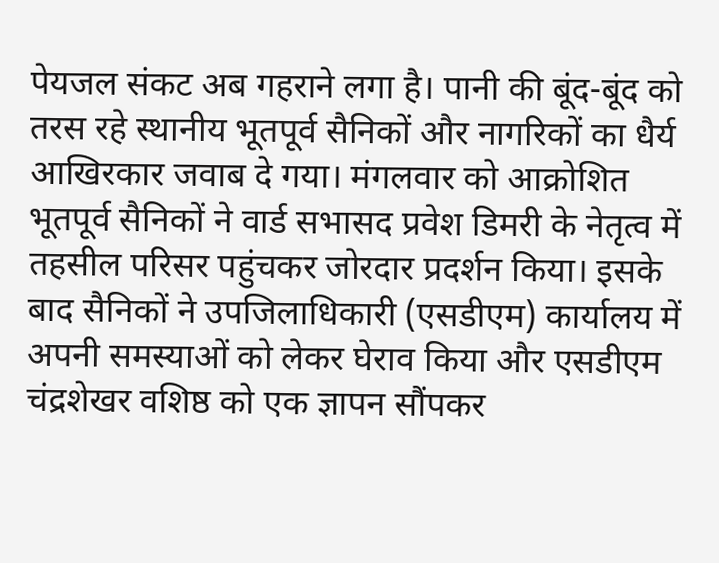पेयजल संकट अब गहराने लगा है। पानी की बूंद-बूंद को तरस रहे स्थानीय भूतपूर्व सैनिकों और नागरिकों का धैर्य आखिरकार जवाब दे गया। मंगलवार को आक्रोशित भूतपूर्व सैनिकों ने वार्ड सभासद प्रवेश डिमरी के नेतृत्व में तहसील परिसर पहुंचकर जोरदार प्रदर्शन किया। इसके बाद सैनिकों ने उपजिलाधिकारी (एसडीएम) कार्यालय में अपनी समस्याओं को लेकर घेराव किया और एसडीएम चंद्रशेखर वशिष्ठ को एक ज्ञापन सौंपकर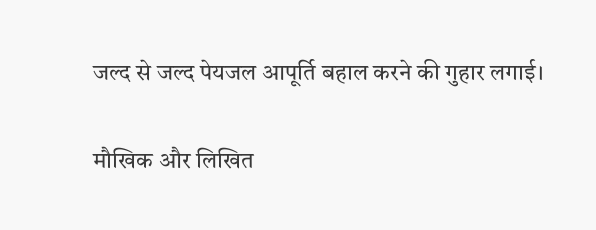जल्द से जल्द पेयजल आपूर्ति बहाल करने की गुहार लगाई।

मौखिक और लिखित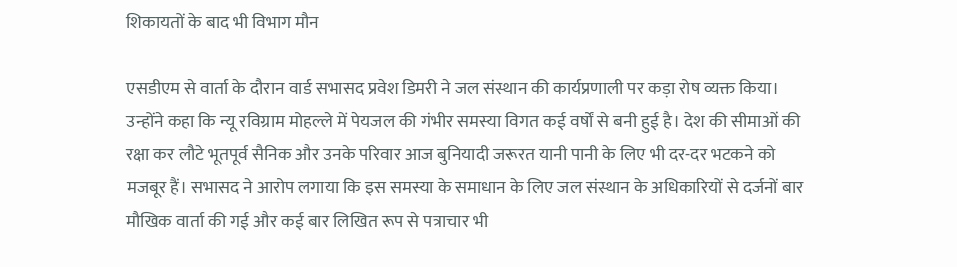शिकायतों के बाद भी विभाग मौन

एसडीएम से वार्ता के दौरान वार्ड सभासद प्रवेश डिमरी ने जल संस्थान की कार्यप्रणाली पर कड़ा रोष व्यक्त किया। उन्होंने कहा कि न्यू रविग्राम मोहल्ले में पेयजल की गंभीर समस्या विगत कई वर्षों से बनी हुई है। देश की सीमाओं की रक्षा कर लौटे भूतपूर्व सैनिक और उनके परिवार आज बुनियादी जरूरत यानी पानी के लिए भी दर-दर भटकने को मजबूर हैं। सभासद ने आरोप लगाया कि इस समस्या के समाधान के लिए जल संस्थान के अधिकारियों से दर्जनों बार मौखिक वार्ता की गई और कई बार लिखित रूप से पत्राचार भी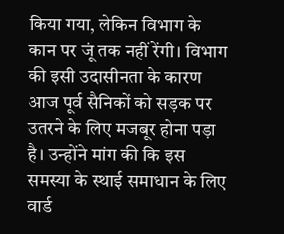किया गया, लेकिन विभाग के कान पर जूं तक नहीं रेंगी। विभाग की इसी उदासीनता के कारण आज पूर्व सैनिकों को सड़क पर उतरने के लिए मजबूर होना पड़ा है। उन्होंने मांग की कि इस समस्या के स्थाई समाधान के लिए वार्ड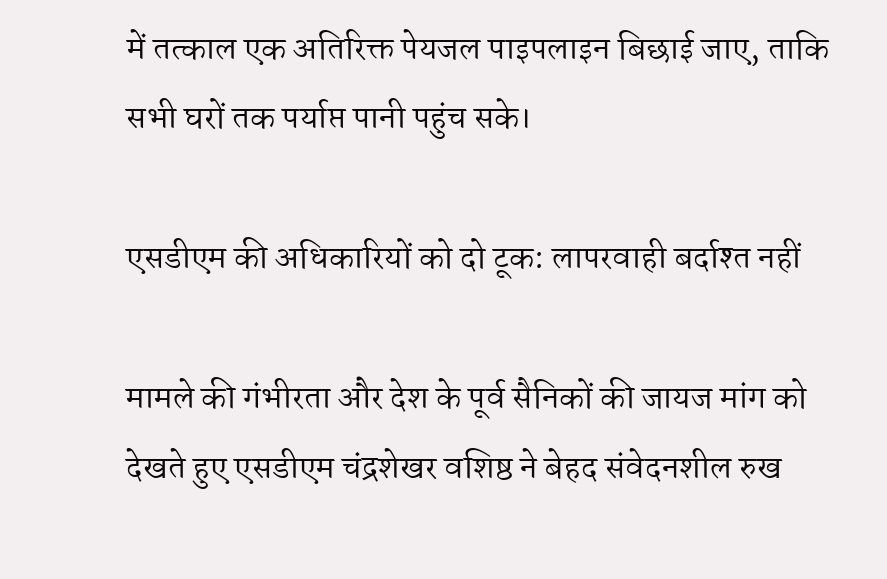में तत्काल एक अतिरिक्त पेयजल पाइपलाइन बिछाई जाए, ताकि सभी घरों तक पर्याप्त पानी पहुंच सके।

एसडीएम की अधिकारियों को दो टूक: लापरवाही बर्दाश्त नहीं

मामले की गंभीरता और देश के पूर्व सैनिकों की जायज मांग को देखते हुए एसडीएम चंद्रशेखर वशिष्ठ ने बेहद संवेदनशील रुख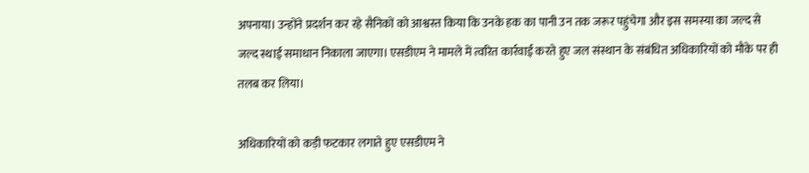अपनाया। उन्होंने प्रदर्शन कर रहे सैनिकों को आश्वस्त किया कि उनके हक का पानी उन तक जरूर पहुंचेगा और इस समस्या का जल्द से जल्द स्थाई समाधान निकाला जाएगा। एसडीएम ने मामले में त्वरित कार्रवाई करते हुए जल संस्थान के संबंधित अधिकारियों को मौके पर ही तलब कर लिया।

अधिकारियों को कड़ी फटकार लगाते हुए एसडीएम ने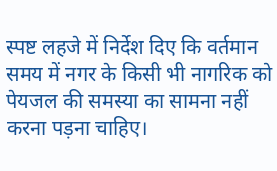स्पष्ट लहजे में निर्देश दिए कि वर्तमान समय में नगर के किसी भी नागरिक को पेयजल की समस्या का सामना नहीं करना पड़ना चाहिए।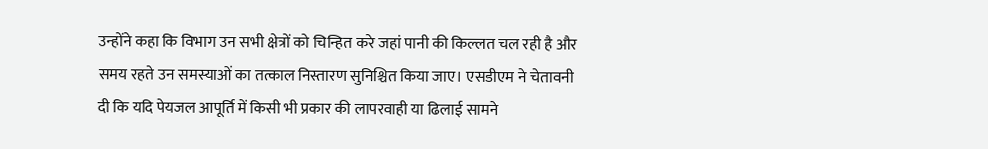उन्होंने कहा कि विभाग उन सभी क्षेत्रों को चिन्हित करे जहां पानी की किल्लत चल रही है और समय रहते उन समस्याओं का तत्काल निस्तारण सुनिश्चित किया जाए। एसडीएम ने चेतावनी दी कि यदि पेयजल आपूर्ति में किसी भी प्रकार की लापरवाही या ढिलाई सामने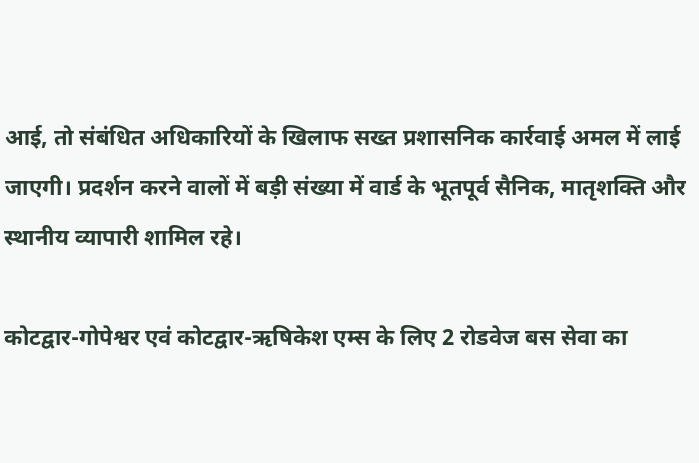आई, तो संबंधित अधिकारियों के खिलाफ सख्त प्रशासनिक कार्रवाई अमल में लाई जाएगी। प्रदर्शन करने वालों में बड़ी संख्या में वार्ड के भूतपूर्व सैनिक, मातृशक्ति और स्थानीय व्यापारी शामिल रहे।

कोटद्वार-गोपेश्वर एवं कोटद्वार-ऋषिकेश एम्स के लिए 2 रोडवेज बस सेवा का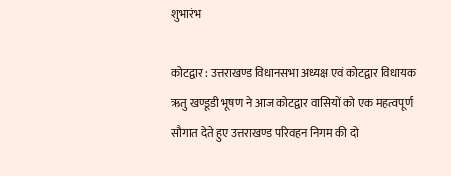शुभारंभ

कोटद्वार : उत्तराखण्ड विधानसभा अध्यक्ष एवं कोटद्वार विधायक ऋतु खण्डूडी भूषण ने आज कोटद्वार वासियों को एक महत्वपूर्ण सौगात देते हुए उत्तराखण्ड परिवहन निगम की दो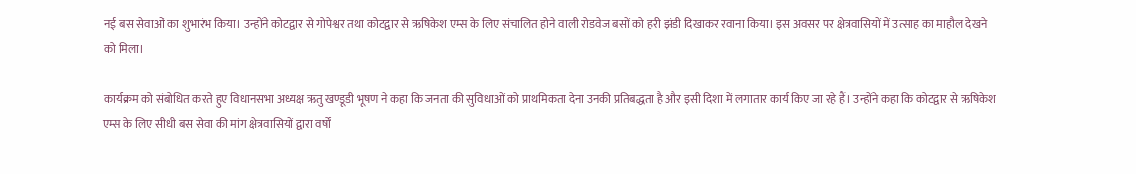नई बस सेवाओं का शुभारंभ किया। उन्होंने कोटद्वार से गोपेश्वर तथा कोटद्वार से ऋषिकेश एम्स के लिए संचालित होने वाली रोडवेज बसों को हरी झंडी दिखाकर रवाना किया। इस अवसर पर क्षेत्रवासियों में उत्साह का माहौल देखने को मिला।

कार्यक्रम को संबोधित करते हुए विधानसभा अध्यक्ष ऋतु खण्डूडी भूषण ने कहा कि जनता की सुविधाओं को प्राथमिकता देना उनकी प्रतिबद्धता है और इसी दिशा में लगातार कार्य किए जा रहे हैं। उन्होंने कहा कि कोटद्वार से ऋषिकेश एम्स के लिए सीधी बस सेवा की मांग क्षेत्रवासियों द्वारा वर्षों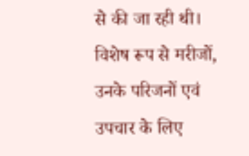से की जा रही थी। विशेष रूप से मरीजों, उनके परिजनों एवं उपचार के लिए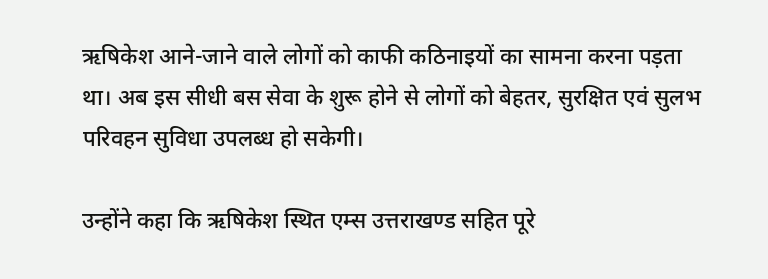ऋषिकेश आने-जाने वाले लोगों को काफी कठिनाइयों का सामना करना पड़ता था। अब इस सीधी बस सेवा के शुरू होने से लोगों को बेहतर, सुरक्षित एवं सुलभ परिवहन सुविधा उपलब्ध हो सकेगी।

उन्होंने कहा कि ऋषिकेश स्थित एम्स उत्तराखण्ड सहित पूरे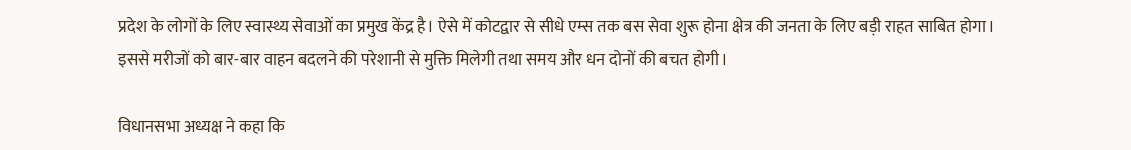प्रदेश के लोगों के लिए स्वास्थ्य सेवाओं का प्रमुख केंद्र है। ऐसे में कोटद्वार से सीधे एम्स तक बस सेवा शुरू होना क्षेत्र की जनता के लिए बड़ी राहत साबित होगा। इससे मरीजों को बार-बार वाहन बदलने की परेशानी से मुक्ति मिलेगी तथा समय और धन दोनों की बचत होगी।

विधानसभा अध्यक्ष ने कहा कि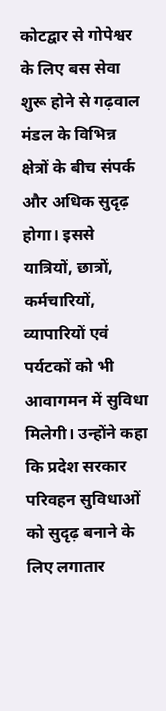कोटद्वार से गोपेश्वर के लिए बस सेवा शुरू होने से गढ़वाल मंडल के विभिन्न क्षेत्रों के बीच संपर्क और अधिक सुदृढ़ होगा। इससे यात्रियों, छात्रों, कर्मचारियों, व्यापारियों एवं पर्यटकों को भी आवागमन में सुविधा मिलेगी। उन्होंने कहा कि प्रदेश सरकार परिवहन सुविधाओं को सुदृढ़ बनाने के लिए लगातार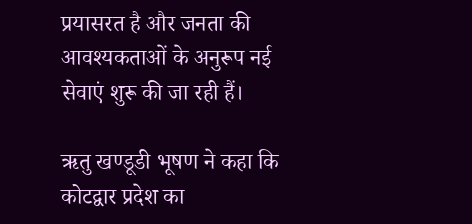प्रयासरत है और जनता की आवश्यकताओं के अनुरूप नई सेवाएं शुरू की जा रही हैं।

ऋतु खण्डूडी भूषण ने कहा कि कोटद्वार प्रदेश का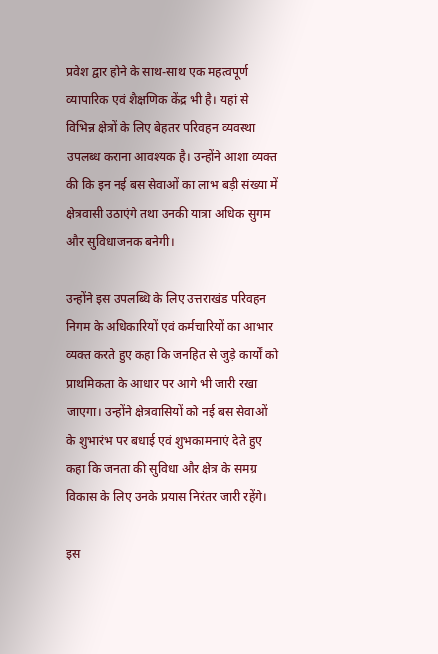प्रवेश द्वार होने के साथ-साथ एक महत्वपूर्ण व्यापारिक एवं शैक्षणिक केंद्र भी है। यहां से विभिन्न क्षेत्रों के लिए बेहतर परिवहन व्यवस्था उपलब्ध कराना आवश्यक है। उन्होंने आशा व्यक्त की कि इन नई बस सेवाओं का लाभ बड़ी संख्या में क्षेत्रवासी उठाएंगे तथा उनकी यात्रा अधिक सुगम और सुविधाजनक बनेगी।

उन्होंने इस उपलब्धि के लिए उत्तराखंड परिवहन निगम के अधिकारियों एवं कर्मचारियों का आभार व्यक्त करते हुए कहा कि जनहित से जुड़े कार्यों को प्राथमिकता के आधार पर आगे भी जारी रखा जाएगा। उन्होंने क्षेत्रवासियों को नई बस सेवाओं के शुभारंभ पर बधाई एवं शुभकामनाएं देते हुए कहा कि जनता की सुविधा और क्षेत्र के समग्र विकास के लिए उनके प्रयास निरंतर जारी रहेंगे।

इस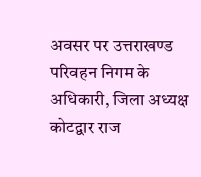अवसर पर उत्तराखण्ड परिवहन निगम के अधिकारी, जिला अध्यक्ष कोटद्वार राज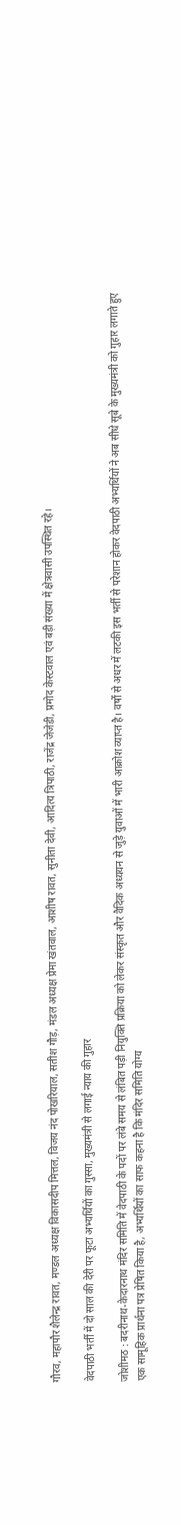गौरव, महापौर शैलेन्द्र रावत, मण्डल अध्यक्ष विकासदीप मित्तल, विजय नंद पोखरियाल, सतीश गौड़, मंडल अध्यक्ष प्रेमा खंतवाल, आशीष रावत, सुनीता देवी, आदित्य त्रिपाठी, राजेंद्र जेजेडी, प्रमोद केस्टवाल एवं बड़ी संख्या में क्षेत्रवासी उपस्थित रहे।

वेदपाठी भर्ती में दो साल की देरी पर फूटा अभ्यर्थियों का गुस्सा, मुख्यमंत्री से लगाई न्याय की गुहार

जोशीमठ : बदरीनाथ-केदारनाथ मंदिर समिति में वेदपाठी के पदों पर लंबे समय से लंबित पड़ी नियुक्ति प्रक्रिया को लेकर संस्कृत और वैदिक अध्ययन से जुड़े युवाओं में भारी आक्रोश व्याप्त है। वर्षों से अधर में लटकी इस भर्ती से परेशान होकर वेदपाठी अभ्यर्थियों ने अब सीधे सूबे के मुख्यमंत्री को गुहार लगाते हुए एक सामूहिक प्रार्थना पत्र प्रेषित किया है, अभ्यर्थियों का साफ कहना है कि मंदिर समिति योग्य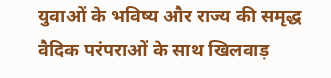युवाओं के भविष्य और राज्य की समृद्ध वैदिक परंपराओं के साथ खिलवाड़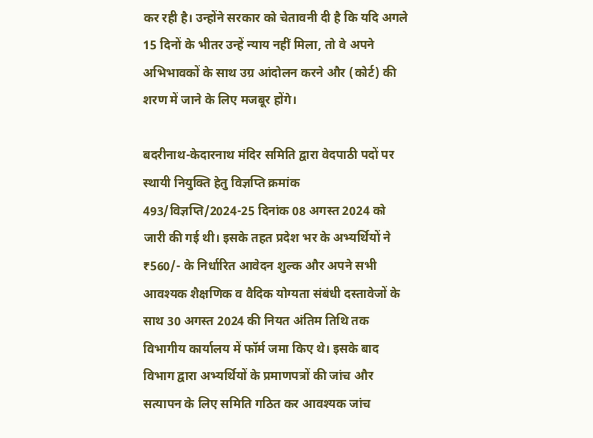कर रही है। उन्होंने सरकार को चेतावनी दी है कि यदि अगले 15 दिनों के भीतर उन्हें न्याय नहीं मिला, तो वे अपने अभिभावकों के साथ उग्र आंदोलन करने और (कोर्ट) की शरण में जाने के लिए मजबूर होंगे।

बदरीनाथ-केदारनाथ मंदिर समिति द्वारा वेदपाठी पदों पर स्थायी नियुक्ति हेतु विज्ञप्ति क्रमांक 493/विज्ञप्ति/2024-25 दिनांक 08 अगस्त 2024 को जारी की गई थी। इसके तहत प्रदेश भर के अभ्यर्थियों ने ₹560/- के निर्धारित आवेदन शुल्क और अपने सभी आवश्यक शैक्षणिक व वैदिक योग्यता संबंधी दस्तावेजों के साथ 30 अगस्त 2024 की नियत अंतिम तिथि तक विभागीय कार्यालय में फॉर्म जमा किए थे। इसके बाद विभाग द्वारा अभ्यर्थियों के प्रमाणपत्रों की जांच और सत्यापन के लिए समिति गठित कर आवश्यक जांच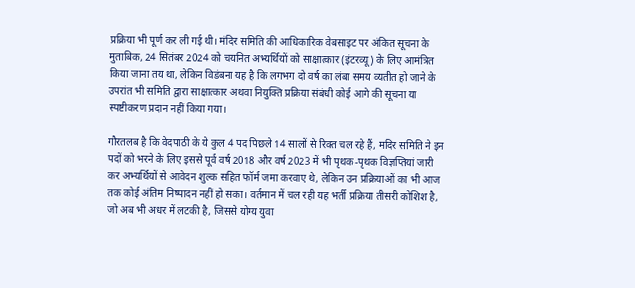प्रक्रिया भी पूर्ण कर ली गई थी। मंदिर समिति की आधिकारिक वेबसाइट पर अंकित सूचना के मुताबिक, 24 सितंबर 2024 को चयनित अभ्यर्थियों को साक्षात्कार (इंटरव्यू) के लिए आमंत्रित किया जाना तय था, लेकिन विडंबना यह है कि लगभग दो वर्ष का लंबा समय व्यतीत हो जाने के उपरांत भी समिति द्वारा साक्षात्कार अथवा नियुक्ति प्रक्रिया संबंधी कोई आगे की सूचना या स्पष्टीकरण प्रदान नहीं किया गया।

गौरतलब है कि वेदपाठी के ये कुल 4 पद पिछले 14 सालों से रिक्त चल रहे हैं, मदिर समिति ने इन पदों को भरने के लिए इससे पूर्व वर्ष 2018 और वर्ष 2023 में भी पृथक-पृथक विज्ञप्तियां जारी कर अभ्यर्थियों से आवेदन शुल्क सहित फॉर्म जमा करवाए थे, लेकिन उन प्रक्रियाओं का भी आज तक कोई अंतिम निष्पादन नहीं हो सका। वर्तमान में चल रही यह भर्ती प्रक्रिया तीसरी कोशिश है, जो अब भी अधर में लटकी है, जिससे योग्य युवा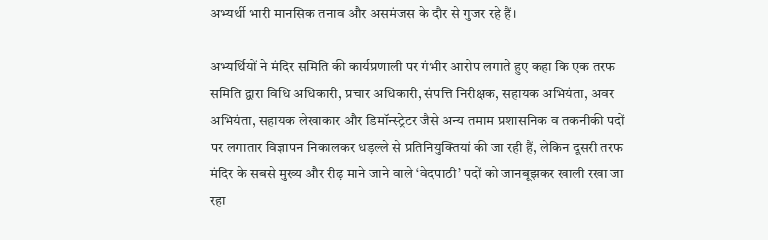अभ्यर्थी भारी मानसिक तनाव और असमंजस के दौर से गुजर रहे हैं।

अभ्यर्थियों ने मंदिर समिति की कार्यप्रणाली पर गंभीर आरोप लगाते हुए कहा कि एक तरफ समिति द्वारा विधि अधिकारी, प्रचार अधिकारी, संपत्ति निरीक्षक, सहायक अभियंता, अवर अभियंता, सहायक लेखाकार और डिमॉन्स्ट्रेटर जैसे अन्य तमाम प्रशासनिक व तकनीकी पदों पर लगातार विज्ञापन निकालकर धड़ल्ले से प्रतिनियुक्तियां की जा रही हैं, लेकिन दूसरी तरफ मंदिर के सबसे मुख्य और रीढ़ माने जाने वाले ‘वेदपाठी’ पदों को जानबूझकर खाली रखा जा रहा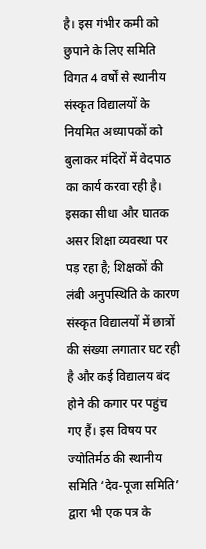है। इस गंभीर कमी को छुपाने के लिए समिति विगत 4 वर्षों से स्थानीय संस्कृत विद्यालयों के नियमित अध्यापकों को बुलाकर मंदिरों में वेदपाठ का कार्य करवा रही है। इसका सीधा और घातक असर शिक्षा व्यवस्था पर पड़ रहा है; शिक्षकों की लंबी अनुपस्थिति के कारण संस्कृत विद्यालयों में छात्रों की संख्या लगातार घट रही है और कई विद्यालय बंद होने की कगार पर पहुंच गए हैं। इस विषय पर ज्योतिर्मठ की स्थानीय समिति ‘देव-पूजा समिति’ द्वारा भी एक पत्र के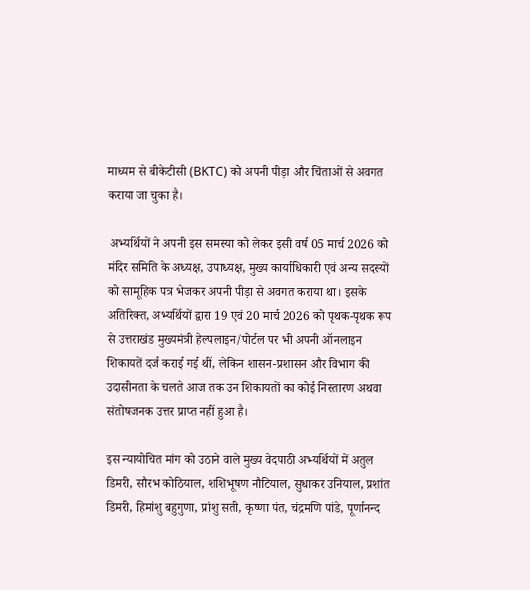माध्यम से बीकेटीसी (BKTC) को अपनी पीड़ा और चिंताओं से अवगत कराया जा चुका है।

 अभ्यर्थियों ने अपनी इस समस्या को लेकर इसी वर्ष 05 मार्च 2026 को मंदिर समिति के अध्यक्ष, उपाध्यक्ष, मुख्य कार्याधिकारी एवं अन्य सदस्यों को सामूहिक पत्र भेजकर अपनी पीड़ा से अवगत कराया था। इसके अतिरिक्त, अभ्यर्थियों द्वारा 19 एवं 20 मार्च 2026 को पृथक-पृथक रूप से उत्तराखंड मुख्यमंत्री हेल्पलाइन/पोर्टल पर भी अपनी ऑनलाइन शिकायतें दर्ज कराई गई थीं, लेकिन शासन-प्रशासन और विभाग की उदासीनता के चलते आज तक उन शिकायतों का कोई निस्तारण अथवा संतोषजनक उत्तर प्राप्त नहीं हुआ है।

इस न्यायोचित मांग को उठाने वाले मुख्य वेदपाठी अभ्यर्थियों में अतुल डिमरी, सौरभ कोठियाल, शशिभूषण नौटियाल, सुधाकर उनियाल, प्रशांत डिमरी, हिमांशु बहुगुणा, प्रांशु सती, कृष्णा पंत, चंद्रमणि पांडे, पूर्णानन्द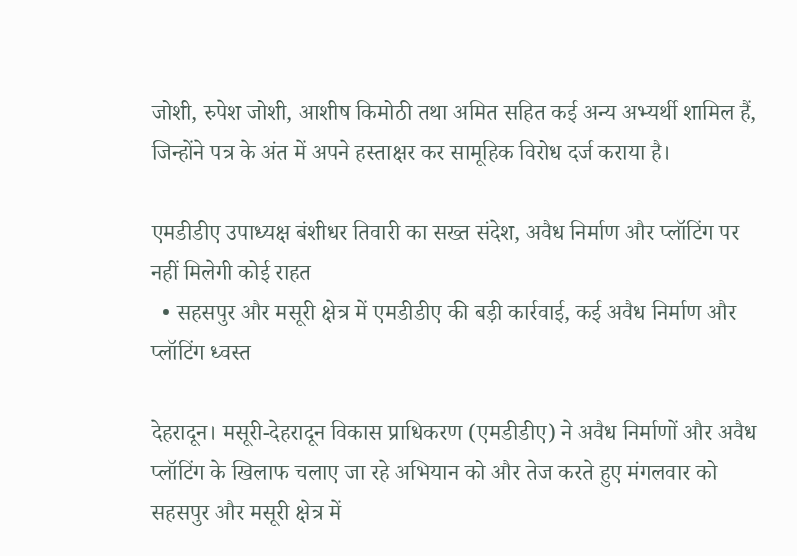जोशी, रुपेश जोशी, आशीष किमोठी तथा अमित सहित कई अन्य अभ्यर्थी शामिल हैं, जिन्होंने पत्र के अंत में अपने हस्ताक्षर कर सामूहिक विरोध दर्ज कराया है।

एमडीडीए उपाध्यक्ष बंशीधर तिवारी का सख्त संदेश, अवैध निर्माण और प्लॉटिंग पर नहीं मिलेगी कोई राहत
  • सहसपुर और मसूरी क्षेत्र में एमडीडीए की बड़ी कार्रवाई, कई अवैध निर्माण और प्लॉटिंग ध्वस्त

देहरादून। मसूरी-देहरादून विकास प्राधिकरण (एमडीडीए) ने अवैध निर्माणों और अवैध प्लॉटिंग के खिलाफ चलाए जा रहे अभियान को और तेज करते हुए मंगलवार को सहसपुर और मसूरी क्षेत्र में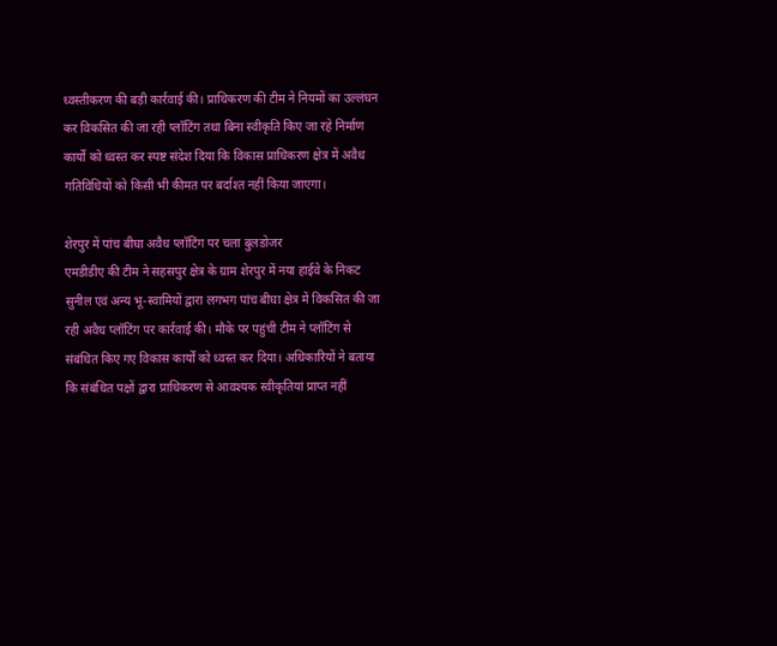ध्वस्तीकरण की बड़ी कार्रवाई की। प्राधिकरण की टीम ने नियमों का उल्लंघन कर विकसित की जा रही प्लॉटिंग तथा बिना स्वीकृति किए जा रहे निर्माण कार्यों को ध्वस्त कर स्पष्ट संदेश दिया कि विकास प्राधिकरण क्षेत्र में अवैध गतिविधियों को किसी भी कीमत पर बर्दाश्त नहीं किया जाएगा।

शेरपुर में पांच बीघा अवैध प्लॉटिंग पर चला बुलडोजर
एमडीडीए की टीम ने सहसपुर क्षेत्र के ग्राम शेरपुर में नया हाईवे के निकट सुनील एवं अन्य भू-स्वामियों द्वारा लगभग पांच बीघा क्षेत्र में विकसित की जा रही अवैध प्लॉटिंग पर कार्रवाई की। मौके पर पहुंची टीम ने प्लॉटिंग से संबंधित किए गए विकास कार्यों को ध्वस्त कर दिया। अधिकारियों ने बताया कि संबंधित पक्षों द्वारा प्राधिकरण से आवश्यक स्वीकृतियां प्राप्त नहीं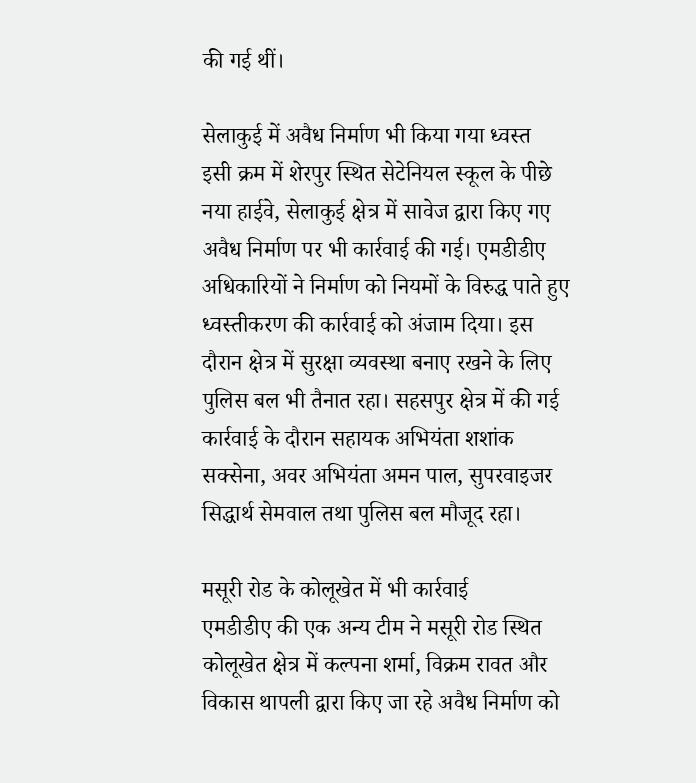की गई थीं।

सेलाकुई में अवैध निर्माण भी किया गया ध्वस्त
इसी क्रम में शेरपुर स्थित सेटेनियल स्कूल के पीछे नया हाईवे, सेलाकुई क्षेत्र में सावेज द्वारा किए गए अवैध निर्माण पर भी कार्रवाई की गई। एमडीडीए अधिकारियों ने निर्माण को नियमों के विरुद्ध पाते हुए ध्वस्तीकरण की कार्रवाई को अंजाम दिया। इस दौरान क्षेत्र में सुरक्षा व्यवस्था बनाए रखने के लिए पुलिस बल भी तैनात रहा। सहसपुर क्षेत्र में की गई कार्रवाई के दौरान सहायक अभियंता शशांक सक्सेना, अवर अभियंता अमन पाल, सुपरवाइजर सिद्धार्थ सेमवाल तथा पुलिस बल मौजूद रहा।

मसूरी रोड के कोलूखेत में भी कार्रवाई
एमडीडीए की एक अन्य टीम ने मसूरी रोड स्थित कोलूखेत क्षेत्र में कल्पना शर्मा, विक्रम रावत और विकास थापली द्वारा किए जा रहे अवैध निर्माण को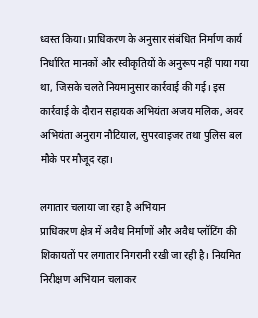ध्वस्त किया। प्राधिकरण के अनुसार संबंधित निर्माण कार्य निर्धारित मानकों और स्वीकृतियों के अनुरूप नहीं पाया गया था, जिसके चलते नियमानुसार कार्रवाई की गई। इस कार्रवाई के दौरान सहायक अभियंता अजय मलिक, अवर अभियंता अनुराग नौटियाल, सुपरवाइजर तथा पुलिस बल मौके पर मौजूद रहा।

लगातार चलाया जा रहा है अभियान
प्राधिकरण क्षेत्र में अवैध निर्माणों और अवैध प्लॉटिंग की शिकायतों पर लगातार निगरानी रखी जा रही है। नियमित निरीक्षण अभियान चलाकर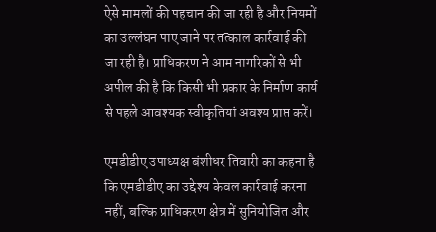ऐसे मामलों की पहचान की जा रही है और नियमों का उल्लंघन पाए जाने पर तत्काल कार्रवाई की जा रही है। प्राधिकरण ने आम नागरिकों से भी अपील की है कि किसी भी प्रकार के निर्माण कार्य से पहले आवश्यक स्वीकृतियां अवश्य प्राप्त करें।

एमडीडीए उपाध्यक्ष बंशीधर तिवारी का कहना है कि एमडीडीए का उद्देश्य केवल कार्रवाई करना नहीं, बल्कि प्राधिकरण क्षेत्र में सुनियोजित और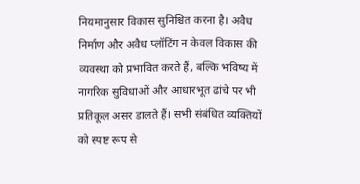नियमानुसार विकास सुनिश्चित करना है। अवैध निर्माण और अवैध प्लॉटिंग न केवल विकास की व्यवस्था को प्रभावित करते हैं, बल्कि भविष्य में नागरिक सुविधाओं और आधारभूत ढांचे पर भी प्रतिकूल असर डालते हैं। सभी संबंधित व्यक्तियों को स्पष्ट रूप से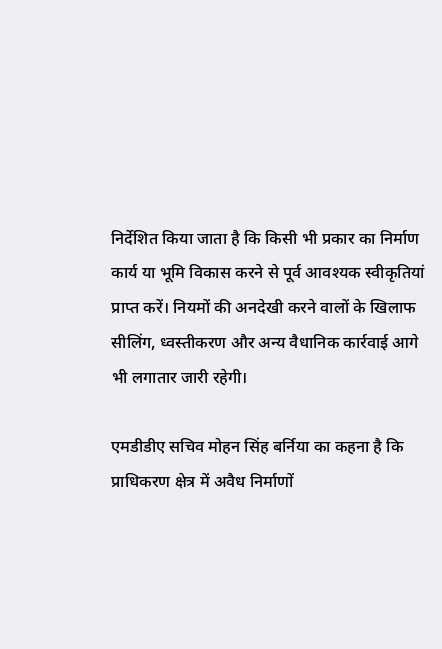निर्देशित किया जाता है कि किसी भी प्रकार का निर्माण कार्य या भूमि विकास करने से पूर्व आवश्यक स्वीकृतियां प्राप्त करें। नियमों की अनदेखी करने वालों के खिलाफ सीलिंग, ध्वस्तीकरण और अन्य वैधानिक कार्रवाई आगे भी लगातार जारी रहेगी।

एमडीडीए सचिव मोहन सिंह बर्निया का कहना है कि प्राधिकरण क्षेत्र में अवैध निर्माणों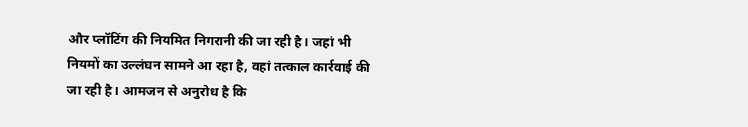और प्लॉटिंग की नियमित निगरानी की जा रही है। जहां भी नियमों का उल्लंघन सामने आ रहा है, वहां तत्काल कार्रवाई की जा रही है। आमजन से अनुरोध है कि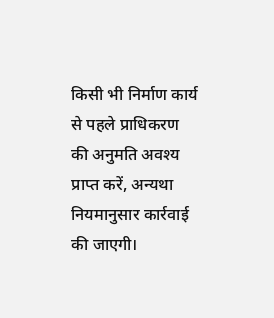किसी भी निर्माण कार्य से पहले प्राधिकरण की अनुमति अवश्य प्राप्त करें, अन्यथा नियमानुसार कार्रवाई की जाएगी।